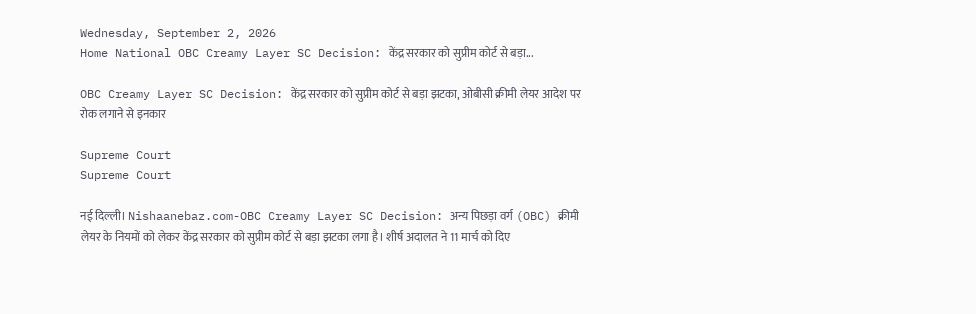Wednesday, September 2, 2026
Home National OBC Creamy Layer SC Decision: केंद्र सरकार को सुप्रीम कोर्ट से बड़ा...

OBC Creamy Layer SC Decision: केंद्र सरकार को सुप्रीम कोर्ट से बड़ा झटका, ओबीसी क्रीमी लेयर आदेश पर रोक लगाने से इनकार

Supreme Court
Supreme Court

नई दिल्ली। Nishaanebaz.com-OBC Creamy Layer SC Decision: अन्य पिछड़ा वर्ग (OBC) क्रीमी लेयर के नियमों को लेकर केंद्र सरकार को सुप्रीम कोर्ट से बड़ा झटका लगा है। शीर्ष अदालत ने 11 मार्च को दिए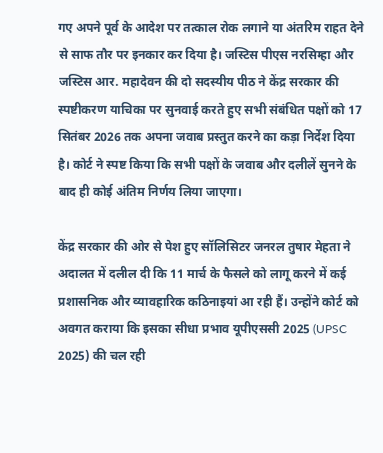गए अपने पूर्व के आदेश पर तत्काल रोक लगाने या अंतरिम राहत देने से साफ तौर पर इनकार कर दिया है। जस्टिस पीएस नरसिम्हा और जस्टिस आर. महादेवन की दो सदस्यीय पीठ ने केंद्र सरकार की स्पष्टीकरण याचिका पर सुनवाई करते हुए सभी संबंधित पक्षों को 17 सितंबर 2026 तक अपना जवाब प्रस्तुत करने का कड़ा निर्देश दिया है। कोर्ट ने स्पष्ट किया कि सभी पक्षों के जवाब और दलीलें सुनने के बाद ही कोई अंतिम निर्णय लिया जाएगा।

केंद्र सरकार की ओर से पेश हुए सॉलिसिटर जनरल तुषार मेहता ने अदालत में दलील दी कि 11 मार्च के फैसले को लागू करने में कई प्रशासनिक और व्यावहारिक कठिनाइयां आ रही हैं। उन्होंने कोर्ट को अवगत कराया कि इसका सीधा प्रभाव यूपीएससी 2025 (UPSC 2025) की चल रही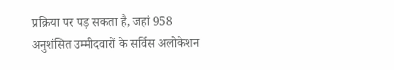प्रक्रिया पर पड़ सकता है, जहां 958 अनुशंसित उम्मीदवारों के सर्विस अलोकेशन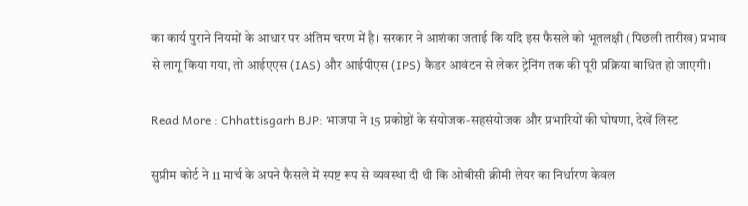का कार्य पुराने नियमों के आधार पर अंतिम चरण में है। सरकार ने आशंका जताई कि यदि इस फैसले को भूतलक्षी (पिछली तारीख) प्रभाव से लागू किया गया, तो आईएएस (IAS) और आईपीएस (IPS) कैडर आवंटन से लेकर ट्रेनिंग तक की पूरी प्रक्रिया बाधित हो जाएगी।

Read More : Chhattisgarh BJP: भाजपा ने 15 प्रकोष्ठों के संयोजक-सहसंयोजक और प्रभारियों की घोषणा, देखें लिस्ट

सुप्रीम कोर्ट ने 11 मार्च के अपने फैसले में स्पष्ट रूप से व्यवस्था दी थी कि ओबीसी क्रीमी लेयर का निर्धारण केवल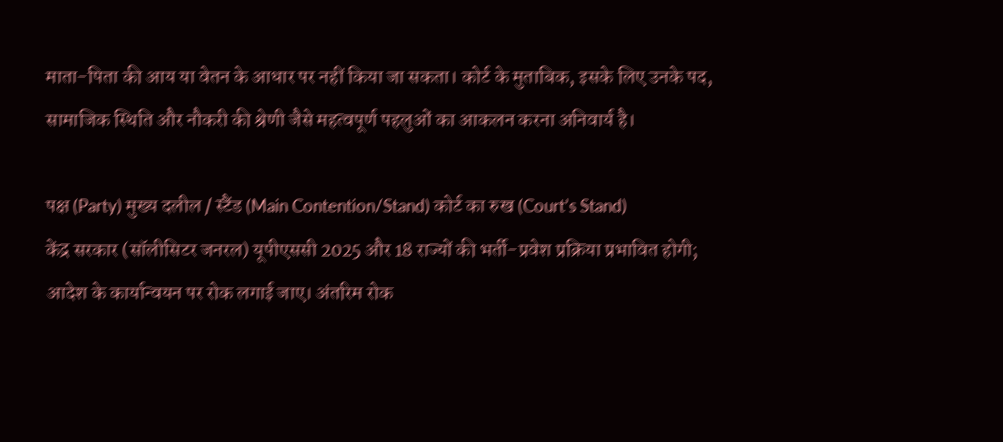माता-पिता की आय या वेतन के आधार पर नहीं किया जा सकता। कोर्ट के मुताबिक, इसके लिए उनके पद, सामाजिक स्थिति और नौकरी की श्रेणी जैसे महत्वपूर्ण पहलुओं का आकलन करना अनिवार्य है।

पक्ष (Party) मुख्य दलील / स्टैंड (Main Contention/Stand) कोर्ट का रुख (Court’s Stand)
केंद्र सरकार (सॉलीसिटर जनरल) यूपीएससी 2025 और 18 राज्यों की भर्ती-प्रवेश प्रक्रिया प्रभावित होगी; आदेश के कार्यान्वयन पर रोक लगाई जाए। अंतरिम रोक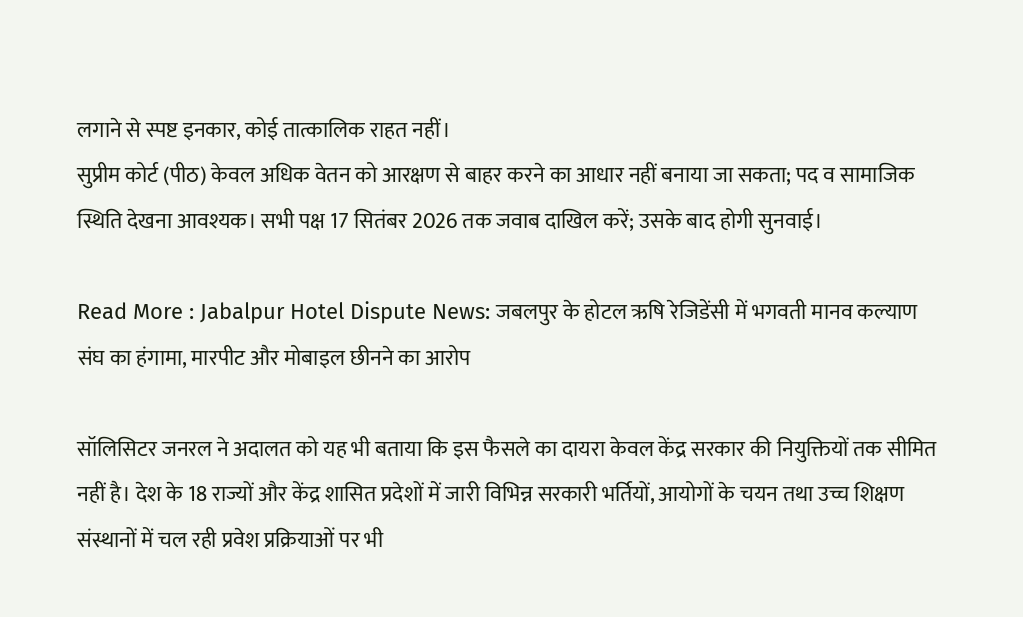लगाने से स्पष्ट इनकार, कोई तात्कालिक राहत नहीं।
सुप्रीम कोर्ट (पीठ) केवल अधिक वेतन को आरक्षण से बाहर करने का आधार नहीं बनाया जा सकता; पद व सामाजिक स्थिति देखना आवश्यक। सभी पक्ष 17 सितंबर 2026 तक जवाब दाखिल करें; उसके बाद होगी सुनवाई।

Read More : Jabalpur Hotel Dispute News: जबलपुर के होटल ऋषि रेजिडेंसी में भगवती मानव कल्याण संघ का हंगामा, मारपीट और मोबाइल छीनने का आरोप

सॉलिसिटर जनरल ने अदालत को यह भी बताया कि इस फैसले का दायरा केवल केंद्र सरकार की नियुक्तियों तक सीमित नहीं है। देश के 18 राज्यों और केंद्र शासित प्रदेशों में जारी विभिन्न सरकारी भर्तियों, आयोगों के चयन तथा उच्च शिक्षण संस्थानों में चल रही प्रवेश प्रक्रियाओं पर भी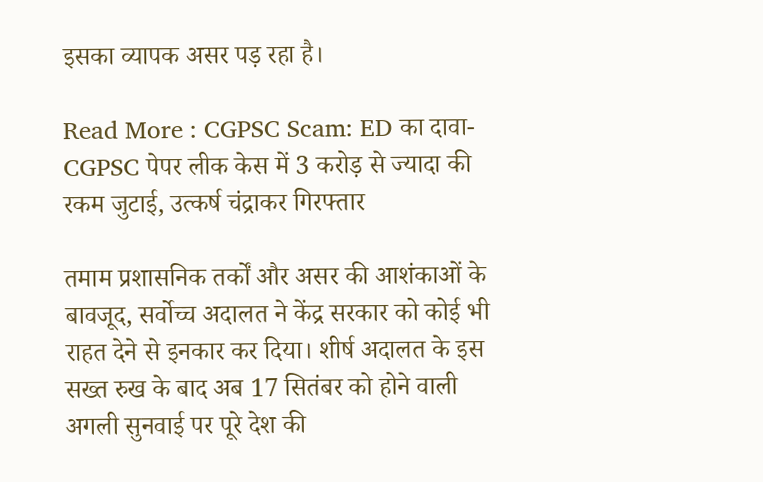इसका व्यापक असर पड़ रहा है।

Read More : CGPSC Scam: ED का दावा- CGPSC पेपर लीक केस में 3 करोड़ से ज्यादा की रकम जुटाई, उत्कर्ष चंद्राकर गिरफ्तार

तमाम प्रशासनिक तर्कों और असर की आशंकाओं के बावजूद, सर्वोच्च अदालत ने केंद्र सरकार को कोई भी राहत देने से इनकार कर दिया। शीर्ष अदालत के इस सख्त रुख के बाद अब 17 सितंबर को होने वाली अगली सुनवाई पर पूरे देश की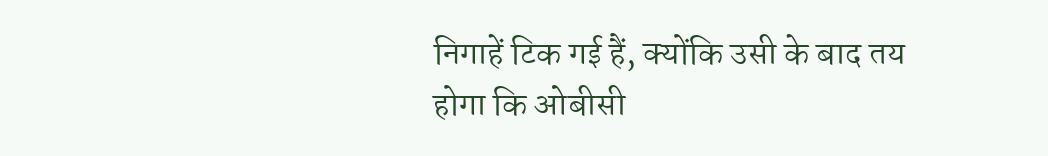निगाहें टिक गई हैं, क्योंकि उसी के बाद तय होगा कि ओबीसी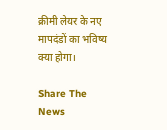क्रीमी लेयर के नए मापदंडों का भविष्य क्या होगा।

Share The News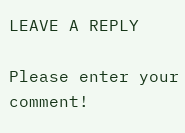LEAVE A REPLY

Please enter your comment!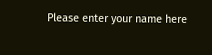Please enter your name here